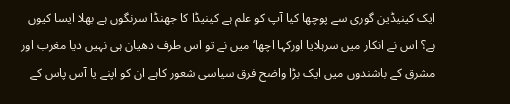ایک کینیڈین گوری سے پوچھا کیا آپ کو علم ہے کینیڈا کا جھنڈا سرنگوں ہے بھلا ایسا کیوں ہے؟ اس نے انکار میں سرہلایا اورکہا اچھا‘ میں نے تو اس طرف دھیان ہی نہیں دیا مغرب اور مشرق کے باشندوں میں ایک بڑا واضح فرق سیاسی شعور کاہے ان کو اپنے یا آس پاس کے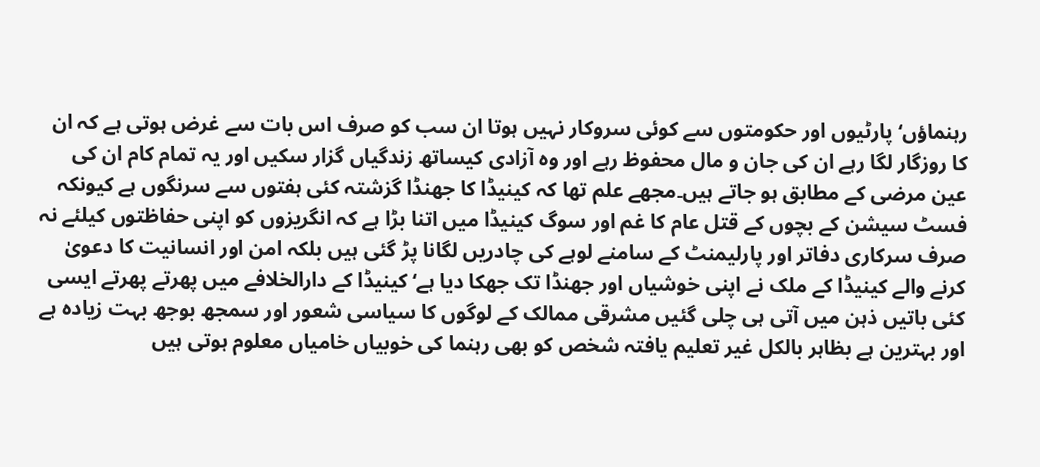رہنماؤں‘ پارٹیوں اور حکومتوں سے کوئی سروکار نہیں ہوتا ان سب کو صرف اس بات سے غرض ہوتی ہے کہ ان کا روزگار لگا رہے ان کی جان و مال محفوظ رہے اور وہ آزادی کیساتھ زندگیاں گزار سکیں اور یہ تمام کام ان کی عین مرضی کے مطابق ہو جاتے ہیں۔مجھے علم تھا کہ کینیڈا کا جھنڈا گزشتہ کئی ہفتوں سے سرنگوں ہے کیونکہ فسٹ سیشن کے بچوں کے قتل عام کا غم اور سوگ کینیڈا میں اتنا بڑا ہے کہ انگریزوں کو اپنی حفاظتوں کیلئے نہ صرف سرکاری دفاتر اور پارلیمنٹ کے سامنے لوہے کی چادریں لگانا پڑ گئی ہیں بلکہ امن اور انسانیت کا دعویٰ کرنے والے کینیڈا کے ملک نے اپنی خوشیاں اور جھنڈا تک جھکا دیا ہے‘ کینیڈا کے دارالخلافے میں پھرتے پھرتے ایسی کئی باتیں ذہن میں آتی ہی چلی گئیں مشرقی ممالک کے لوگوں کا سیاسی شعور اور سمجھ بوجھ بہت زیادہ ہے اور بہترین ہے بظاہر بالکل غیر تعلیم یافتہ شخص کو بھی رہنما کی خوبیاں خامیاں معلوم ہوتی ہیں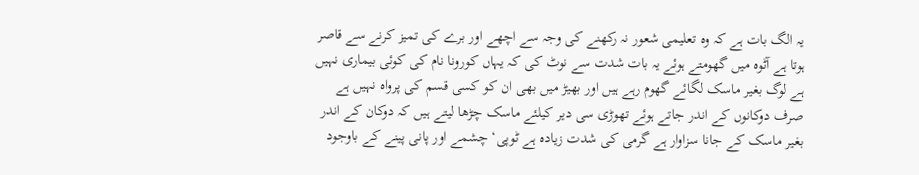یہ الگ بات ہے کہ وہ تعلیمی شعور نہ رکھنے کی وجہ سے اچھے اور برے کی تمیز کرنے سے قاصر ہوتا ہے آٹوہ میں گھومتے ہوئے یہ بات شدت سے نوٹ کی کہ یہاں کورونا نام کی کوئی بیماری نہیں ہے لوگ بغیر ماسک لگائے گھوم رہے ہیں اور بھیڑ میں بھی ان کو کسی قسم کی پرواہ نہیں ہے صرف دوکانوں کے اندر جاتے ہوئے تھوڑی سی دیر کیلئے ماسک چڑھا لیتے ہیں کہ دوکان کے اندر بغیر ماسک کے جانا سزاوار ہے گرمی کی شدت زیادہ ہے ٹوپی‘ چشمے اور پانی پینے کے باوجود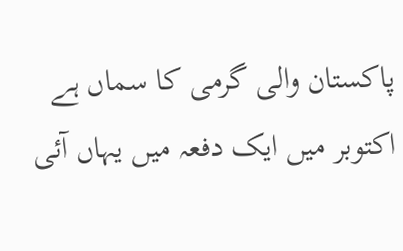پاکستان والی گرمی کا سماں ہے اکتوبر میں ایک دفعہ میں یہاں آئی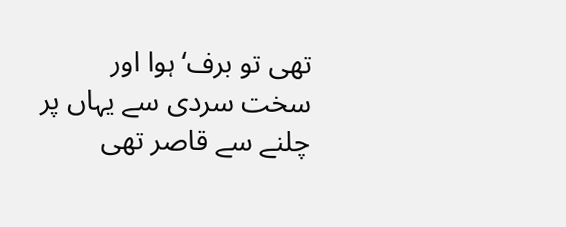تھی تو برف‘ ہوا اور سخت سردی سے یہاں پر چلنے سے قاصر تھی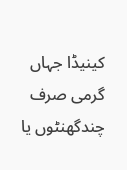کینیڈا جہاں گرمی صرف چندگھنٹوں یا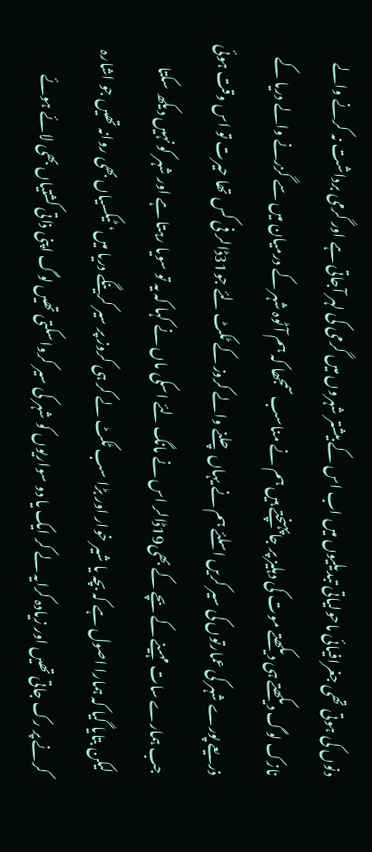دنوں کی ہوتی تھی جغرافیائی ماحولیاتی تبدیلیوں میں اب اس کے بیشتر شہروں میں گرمی کی لہر آجاتی ہے اور گرمی برداشت نہ کرنے والے نازک لوگ دیکھتے ہی دیکھتے موت کی دہلیز پر جاپہنچتے ہیں ہم نے مناسب سمجھا کہ ہم آٹوہ شہر کے درمیان میں سے گزرنے والے دریا کے ذریعے پورے شہر کی عمارتوں کی سیر کریں اسلئے ہم نے یہاں چلنے والے کروز کے ٹکٹ لئے جو31ڈالر فی کس تھا حیرت تو اس وقت ہوئی جب ہمارے سات مہینے کے بچے کے بھی19ڈالر اس نے مانگ لئے اسکی ماں نے کہا کہ یہ تو سویا رہتا ہے اور شہر کو نہیں دیکھ سکتا لیکن بتایا گیا کہ ہمارا اصول ہے کہ بچہ یا شیر خوار اور بڑا سب ٹکٹ لے کر ہی کروز پر سیر کرینگے دریا میں‘ ٹیکسیاں بھی روانہ تھیں جو اشارہ کرنے پر رک جاتی تھیں اور زیادہ کرایہ لے کر ایک یا دو سواریوں کو شہر کی سیر کرواسکتی تھیں لوگ اپنی ذاتی کشتیاں بھی لائے ہوئے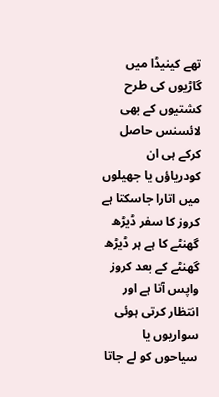تھے کینیڈا میں گاڑیوں کی طرح کشتیوں کے بھی لائسنس حاصل کرکے ہی ان کودریاؤں یا جھیلوں میں اتارا جاسکتا ہے کروز کا سفر ڈیڑھ گھنٹے کا ہے ہر ڈیڑھ گھنٹے کے بعد کروز واپس آتا ہے اور انتظار کرتی ہوئی سواریوں یا سیاحوں کو لے جاتا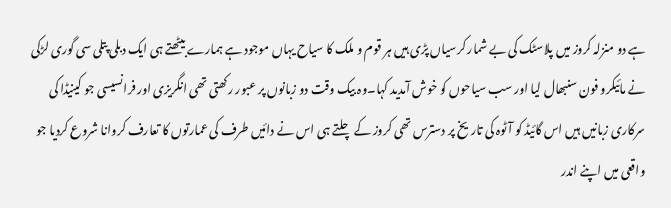ہے دو منزلہ کروز میں پلاسٹک کی بے شمار کرسیاں پڑی ہیں ہر قوم و ملک کا سیاح یہاں موجود ہے ہمارے بیٹھتے ہی ایک دبلی پتلی سی گوری لڑکی نے مائیکرو فون سنبھال لیا اور سب سیاحوں کو خوش آمدید کہا۔وہ بیک وقت دو زبانوں پر عبور رکھتی تھی انگریزی اور فرانسیسی جو کینیڈا کی سرکاری زبانیں ہیں اس گائیڈ کو آٹوہ کی تاریخ پر دسترس تھی کروز کے چلتے ہی اس نے دائیں طرف کی عمارتوں کا تعارف کروانا شروع کردیا جو واقعی میں اپنے اندر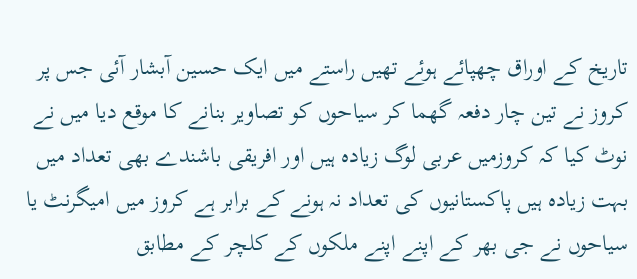تاریخ کے اوراق چھپائے ہوئے تھیں راستے میں ایک حسین آبشار آئی جس پر کروز نے تین چار دفعہ گھما کر سیاحوں کو تصاویر بنانے کا موقع دیا میں نے نوٹ کیا کہ کروزمیں عربی لوگ زیادہ ہیں اور افریقی باشندے بھی تعداد میں بہت زیادہ ہیں پاکستانیوں کی تعداد نہ ہونے کے برابر ہے کروز میں امیگرنٹ یا سیاحوں نے جی بھر کے اپنے اپنے ملکوں کے کلچر کے مطابق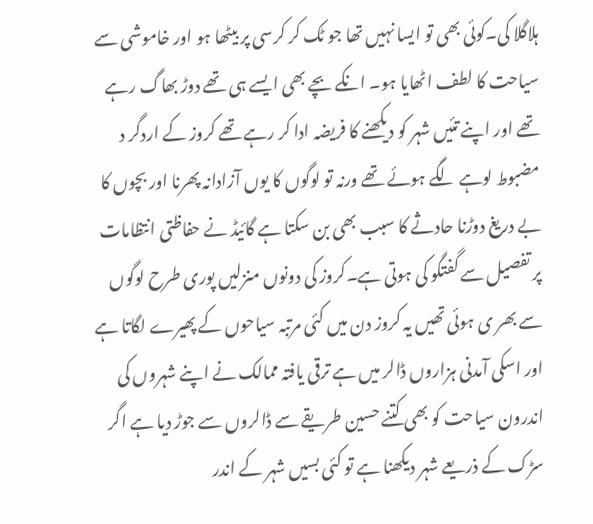ہلاگلا کی۔کوئی بھی تو ایسا نہیں تھا جو ٹک کر کرسی پر بیٹھا ہو اور خاموشی سے سیاحت کا لطف اٹھایا ہو۔ انکے بچے بھی ایسے ہی تھے دوڑ بھاگ رہے تھے اور اپنے تئیں شہر کو دیکھنے کا فریضہ ادا کر رہے تھے کروز کے اردگر د مضبوط لوہے لگے ہوئے تھے ورنہ تو لوگوں کا یوں آزادانہ پھرنا اور بچوں کا بے دریغ دوڑنا حادثے کا سبب بھی بن سکتا ہے گائیڈ نے حفاظتی انتظامات پر تفصیل سے گفتگو کی ہوتی ہے۔کروز کی دونوں منزلیں پوری طرح لوگوں سے بھر ی ہوئی تھیں یہ کروز دن میں کئی مرتبہ سیاحوں کے پھیرے لگاتا ہے اور اسکی آمدنی ہزاروں ڈالر میں ہے ترقی یافتہ ممالک نے اپنے شہروں کی اندرون سیاحت کو بھی کتنے حسین طریقے سے ڈالروں سے جوڑ دیا ہے اگر سڑک کے ذریعے شہر دیکھنا ہے تو کئی بسیں شہر کے اندر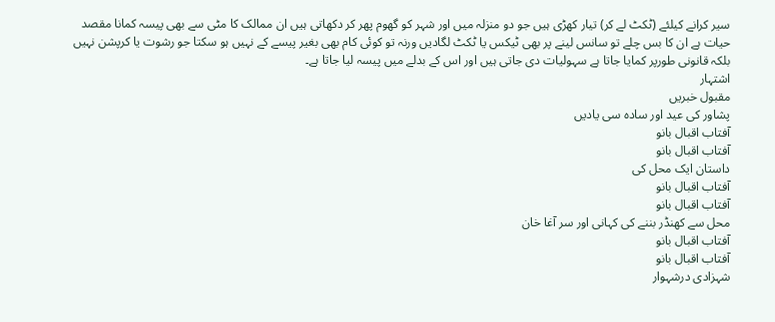سیر کرانے کیلئے (ٹکٹ لے کر) تیار کھڑی ہیں جو دو منزلہ میں اور شہر کو گھوم پھر کر دکھاتی ہیں ان ممالک کا مٹی سے بھی پیسہ کمانا مقصد حیات ہے ان کا بس چلے تو سانس لینے پر بھی ٹیکس یا ٹکٹ لگادیں ورنہ تو کوئی کام بھی بغیر پیسے کے نہیں ہو سکتا جو رشوت یا کرپشن نہیں بلکہ قانونی طورپر کمایا جاتا ہے سہولیات دی جاتی ہیں اور اس کے بدلے میں پیسہ لیا جاتا ہے۔
اشتہار
مقبول خبریں
پشاور کی عید اور سادہ سی یادیں
آفتاب اقبال بانو
آفتاب اقبال بانو
داستان ایک محل کی
آفتاب اقبال بانو
آفتاب اقبال بانو
محل سے کھنڈر بننے کی کہانی اور سر آغا خان
آفتاب اقبال بانو
آفتاب اقبال بانو
شہزادی درشہوار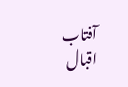آفتاب اقبال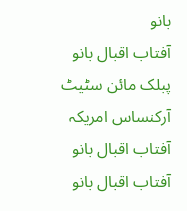بانو
آفتاب اقبال بانو
پبلک مائن سٹیٹ آرکنساس امریکہ
آفتاب اقبال بانو
آفتاب اقبال بانو